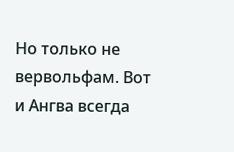Но только не вервольфам. Вот и Ангва всегда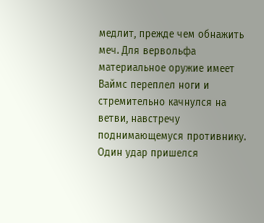медлит, прежде чем обнажить меч. Для вервольфа материальное оружие имеет
Ваймс переплел ноги и стремительно качнулся на ветви, навстречу поднимающемуся противнику. Один удар пришелся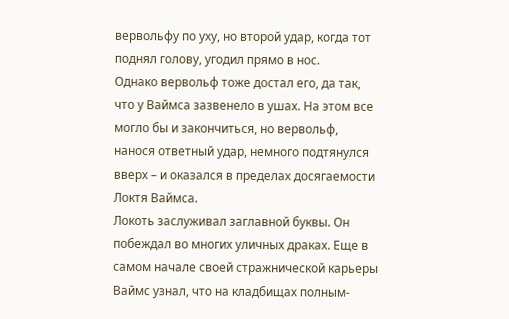вервольфу по уху, но второй удар, когда тот поднял голову, угодил прямо в нос.
Однако вервольф тоже достал его, да так, что у Ваймса зазвенело в ушах. На этом все могло бы и закончиться, но вервольф, нанося ответный удар, немного подтянулся вверх – и оказался в пределах досягаемости Локтя Ваймса.
Локоть заслуживал заглавной буквы. Он побеждал во многих уличных драках. Еще в самом начале своей стражнической карьеры Ваймс узнал, что на кладбищах полным-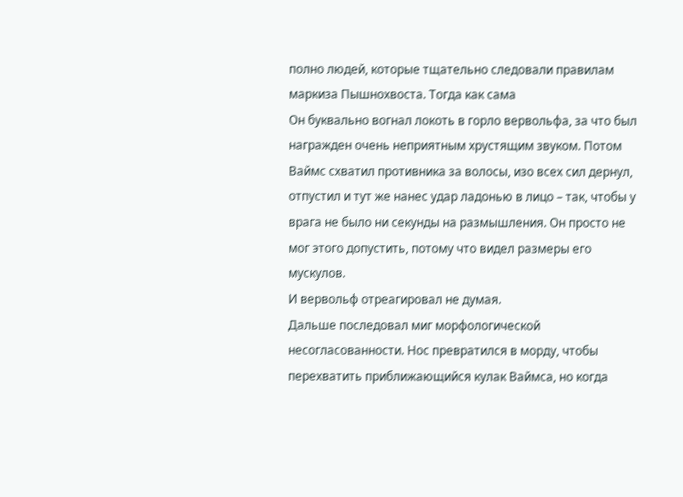полно людей, которые тщательно следовали правилам маркиза Пышнохвоста. Тогда как сама
Он буквально вогнал локоть в горло вервольфа, за что был награжден очень неприятным хрустящим звуком. Потом Ваймс схватил противника за волосы, изо всех сил дернул, отпустил и тут же нанес удар ладонью в лицо – так, чтобы у врага не было ни секунды на размышления. Он просто не мог этого допустить, потому что видел размеры его мускулов.
И вервольф отреагировал не думая.
Дальше последовал миг морфологической несогласованности. Нос превратился в морду, чтобы перехватить приближающийся кулак Ваймса, но когда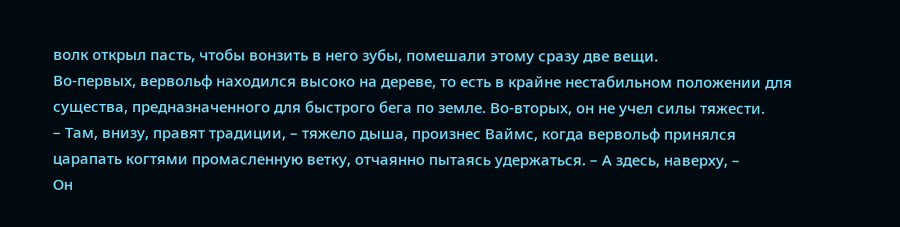волк открыл пасть, чтобы вонзить в него зубы, помешали этому сразу две вещи.
Во-первых, вервольф находился высоко на дереве, то есть в крайне нестабильном положении для существа, предназначенного для быстрого бега по земле. Во-вторых, он не учел силы тяжести.
– Там, внизу, правят традиции, – тяжело дыша, произнес Ваймс, когда вервольф принялся царапать когтями промасленную ветку, отчаянно пытаясь удержаться. – А здесь, наверху, –
Он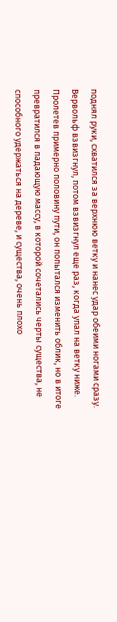поднял руки, схватился за верхнюю ветку и нанес удар обеими ногами сразу.
Вервольф взвизгнул, потом взвизгнул еще раз, когда упал на ветку ниже.
Пролетев примерно половину пути, он попытался изменить облик, но в итоге превратился в падающую массу, в которой сочетались черты существа, не способного удержаться на дереве, и существа, очень плохо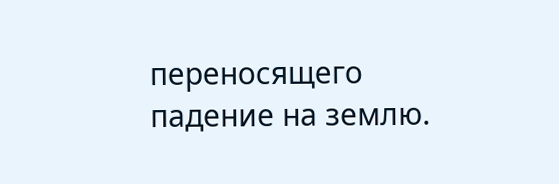переносящего падение на землю.